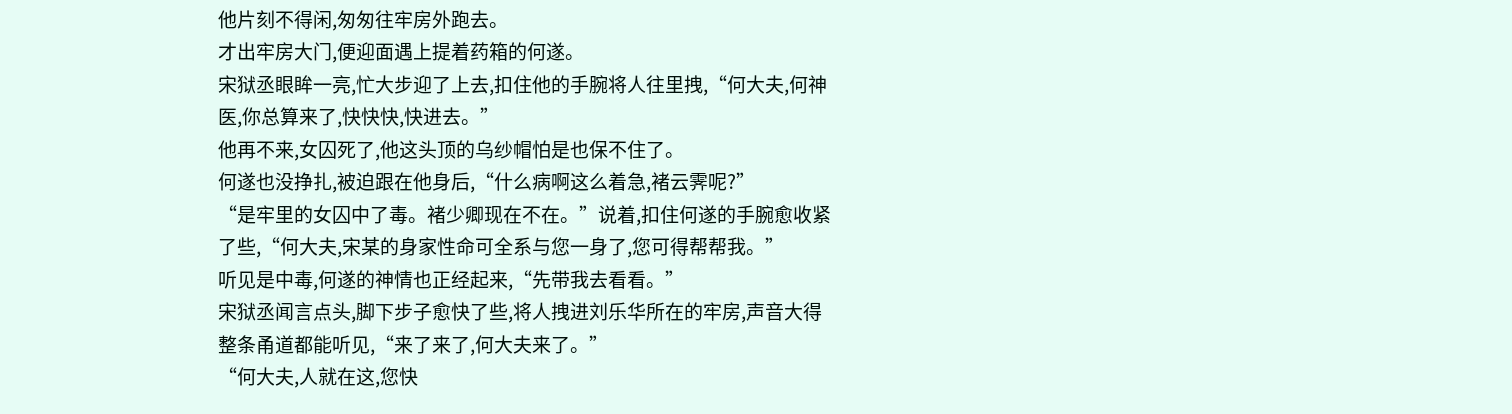他片刻不得闲,匆匆往牢房外跑去。
才出牢房大门,便迎面遇上提着药箱的何遂。
宋狱丞眼眸一亮,忙大步迎了上去,扣住他的手腕将人往里拽,“何大夫,何神医,你总算来了,快快快,快进去。”
他再不来,女囚死了,他这头顶的乌纱帽怕是也保不住了。
何遂也没挣扎,被迫跟在他身后,“什么病啊这么着急,褚云霁呢?”
“是牢里的女囚中了毒。褚少卿现在不在。”说着,扣住何遂的手腕愈收紧了些,“何大夫,宋某的身家性命可全系与您一身了,您可得帮帮我。”
听见是中毒,何遂的神情也正经起来,“先带我去看看。”
宋狱丞闻言点头,脚下步子愈快了些,将人拽进刘乐华所在的牢房,声音大得整条甬道都能听见,“来了来了,何大夫来了。”
“何大夫,人就在这,您快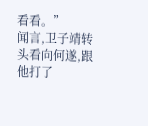看看。”
闻言,卫子靖转头看向何遂,跟他打了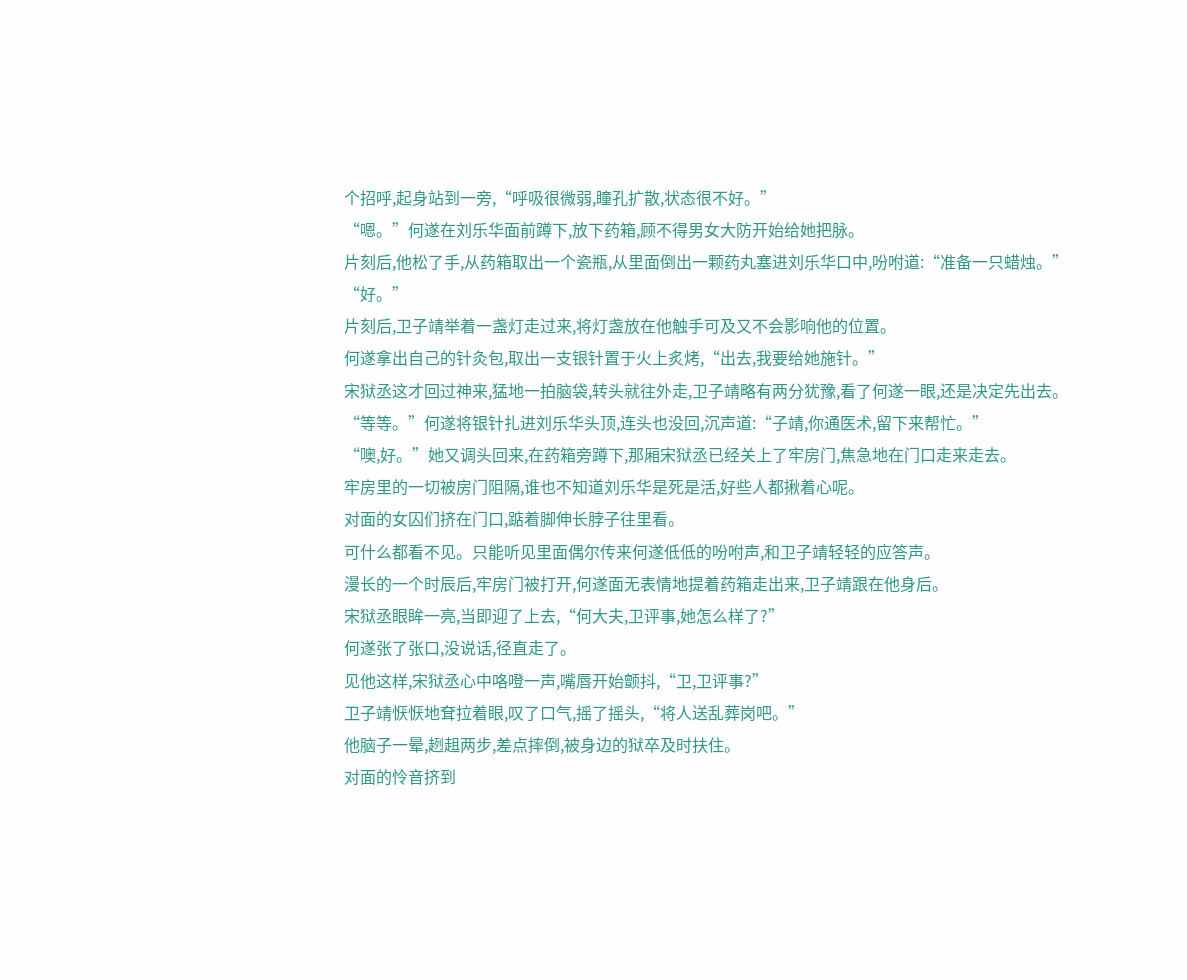个招呼,起身站到一旁,“呼吸很微弱,瞳孔扩散,状态很不好。”
“嗯。”何遂在刘乐华面前蹲下,放下药箱,顾不得男女大防开始给她把脉。
片刻后,他松了手,从药箱取出一个瓷瓶,从里面倒出一颗药丸塞进刘乐华口中,吩咐道:“准备一只蜡烛。”
“好。”
片刻后,卫子靖举着一盏灯走过来,将灯盏放在他触手可及又不会影响他的位置。
何遂拿出自己的针灸包,取出一支银针置于火上炙烤,“出去,我要给她施针。”
宋狱丞这才回过神来,猛地一拍脑袋,转头就往外走,卫子靖略有两分犹豫,看了何遂一眼,还是决定先出去。
“等等。”何遂将银针扎进刘乐华头顶,连头也没回,沉声道:“子靖,你通医术,留下来帮忙。”
“噢,好。”她又调头回来,在药箱旁蹲下,那厢宋狱丞已经关上了牢房门,焦急地在门口走来走去。
牢房里的一切被房门阻隔,谁也不知道刘乐华是死是活,好些人都揪着心呢。
对面的女囚们挤在门口,踮着脚伸长脖子往里看。
可什么都看不见。只能听见里面偶尔传来何遂低低的吩咐声,和卫子靖轻轻的应答声。
漫长的一个时辰后,牢房门被打开,何遂面无表情地提着药箱走出来,卫子靖跟在他身后。
宋狱丞眼眸一亮,当即迎了上去,“何大夫,卫评事,她怎么样了?”
何遂张了张口,没说话,径直走了。
见他这样,宋狱丞心中咯噔一声,嘴唇开始颤抖,“卫,卫评事?”
卫子靖恹恹地耷拉着眼,叹了口气,摇了摇头,“将人送乱葬岗吧。”
他脑子一晕,趔趄两步,差点摔倒,被身边的狱卒及时扶住。
对面的怜音挤到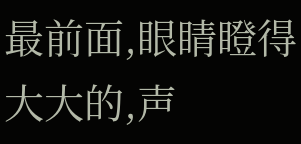最前面,眼睛瞪得大大的,声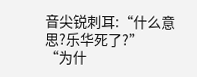音尖锐刺耳:“什么意思?乐华死了?”
“为什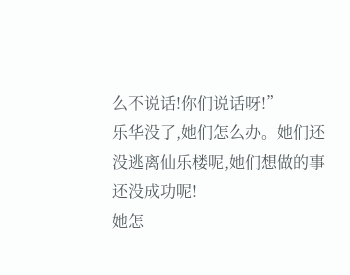么不说话!你们说话呀!”
乐华没了,她们怎么办。她们还没逃离仙乐楼呢,她们想做的事还没成功呢!
她怎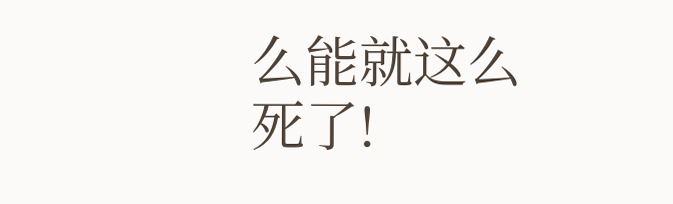么能就这么死了!